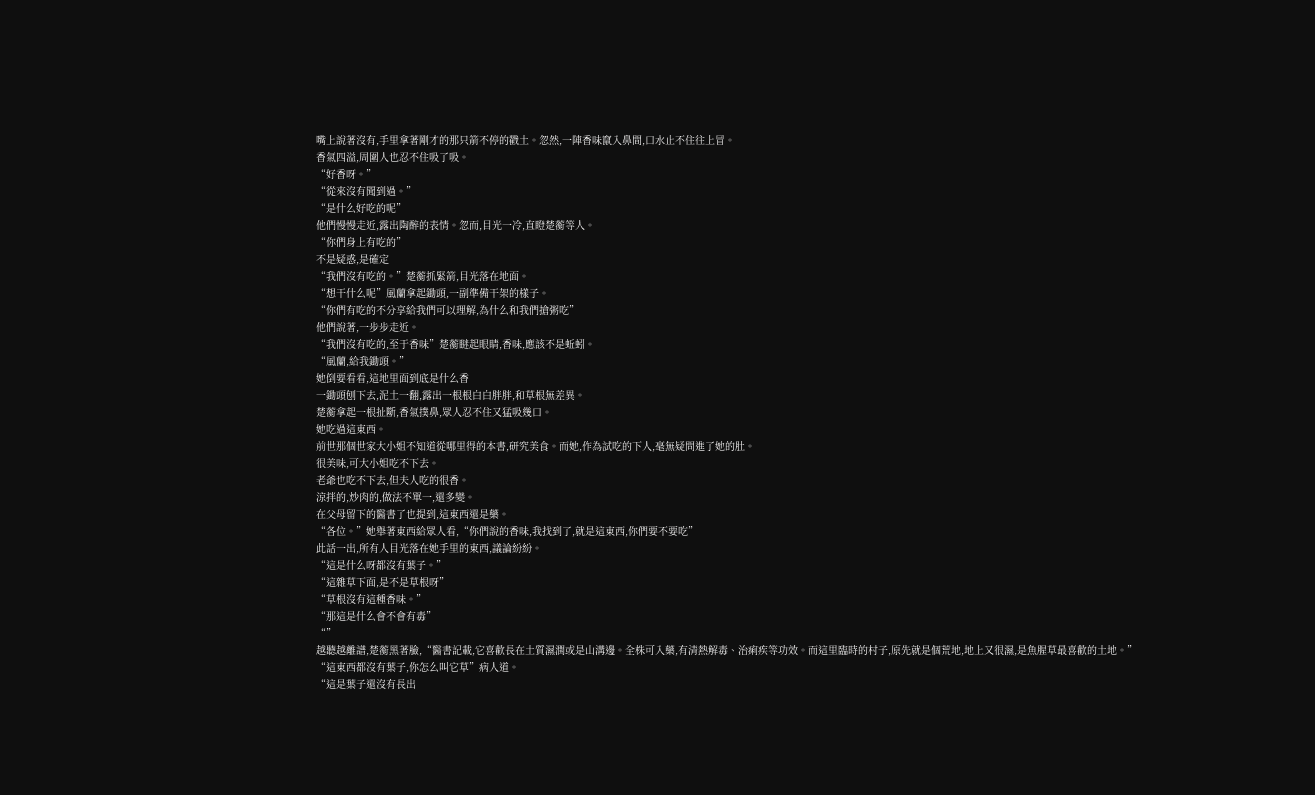嘴上說著沒有,手里拿著剛才的那只箭不停的戳土。忽然,一陣香味竄入鼻間,口水止不住往上冒。
香氣四溢,周圍人也忍不住吸了吸。
“好香呀。”
“從來沒有聞到過。”
“是什么好吃的呢”
他們慢慢走近,露出陶醉的表情。忽而,目光一冷,直瞪楚蘅等人。
“你們身上有吃的”
不是疑惑,是確定
“我們沒有吃的。”楚蘅抓緊箭,目光落在地面。
“想干什么呢”風蘭拿起鋤頭,一副準備干架的樣子。
“你們有吃的不分享給我們可以理解,為什么和我們搶粥吃”
他們說著,一步步走近。
“我們沒有吃的,至于香味”楚蘅瞇起眼睛,香味,應該不是蚯蚓。
“風蘭,給我鋤頭。”
她倒要看看,這地里面到底是什么香
一鋤頭刨下去,泥土一翻,露出一根根白白胖胖,和草根無差異。
楚蘅拿起一根扯斷,香氣撲鼻,眾人忍不住又猛吸幾口。
她吃過這東西。
前世那個世家大小姐不知道從哪里得的本書,研究美食。而她,作為試吃的下人,毫無疑問進了她的肚。
很美味,可大小姐吃不下去。
老爺也吃不下去,但夫人吃的很香。
涼拌的,炒肉的,做法不單一,還多變。
在父母留下的醫書了也提到,這東西還是藥。
“各位。”她舉著東西給眾人看,“你們說的香味,我找到了,就是這東西,你們要不要吃”
此話一出,所有人目光落在她手里的東西,議論紛紛。
“這是什么呀都沒有葉子。”
“這雜草下面,是不是草根呀”
“草根沒有這種香味。”
“那這是什么會不會有毒”
“”
越聽越離譜,楚蘅黑著臉,“醫書記載,它喜歡長在土質濕潤或是山溝邊。全株可入藥,有清熱解毒、治痢疾等功效。而這里臨時的村子,原先就是個荒地,地上又很濕,是魚腥草最喜歡的土地。”
“這東西都沒有葉子,你怎么叫它草”病人道。
“這是葉子還沒有長出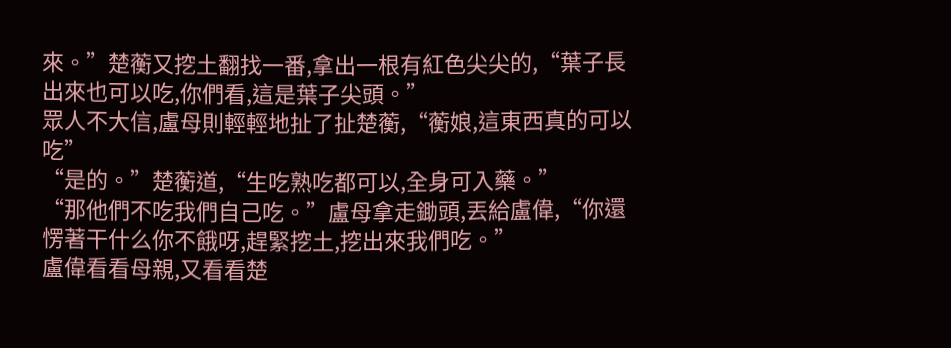來。”楚蘅又挖土翻找一番,拿出一根有紅色尖尖的,“葉子長出來也可以吃,你們看,這是葉子尖頭。”
眾人不大信,盧母則輕輕地扯了扯楚蘅,“蘅娘,這東西真的可以吃”
“是的。”楚蘅道,“生吃熟吃都可以,全身可入藥。”
“那他們不吃我們自己吃。”盧母拿走鋤頭,丟給盧偉,“你還愣著干什么你不餓呀,趕緊挖土,挖出來我們吃。”
盧偉看看母親,又看看楚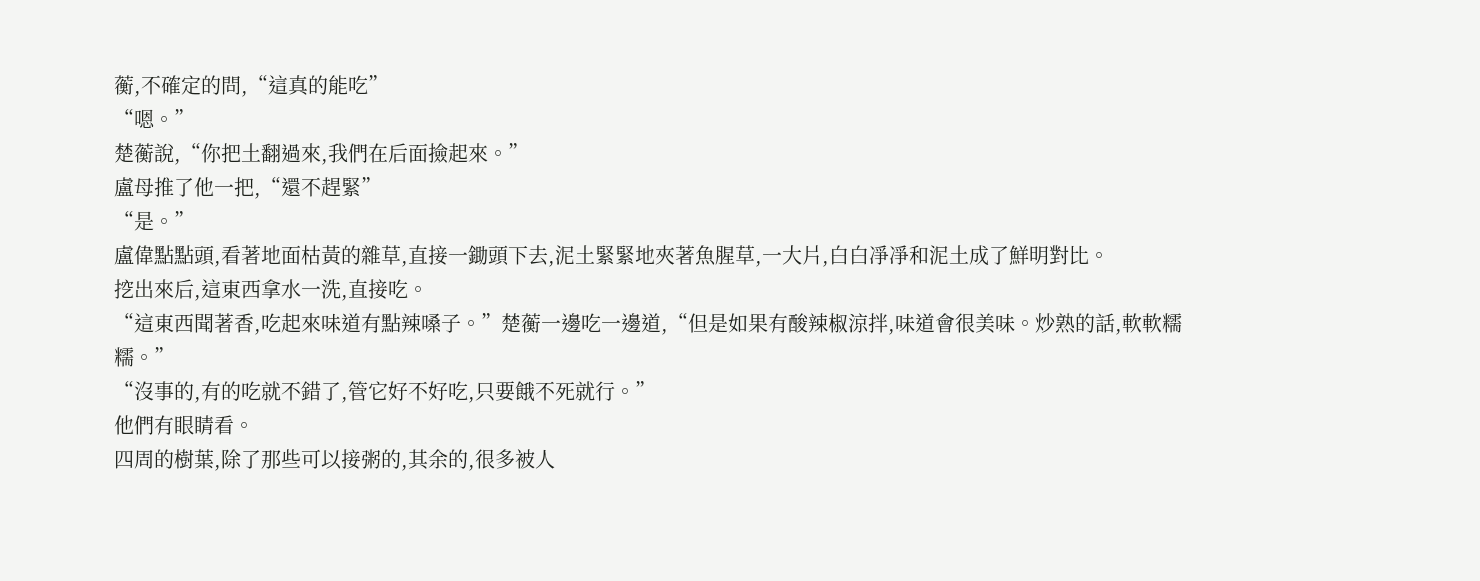蘅,不確定的問,“這真的能吃”
“嗯。”
楚蘅說,“你把土翻過來,我們在后面撿起來。”
盧母推了他一把,“還不趕緊”
“是。”
盧偉點點頭,看著地面枯黃的雜草,直接一鋤頭下去,泥土緊緊地夾著魚腥草,一大片,白白凈凈和泥土成了鮮明對比。
挖出來后,這東西拿水一洗,直接吃。
“這東西聞著香,吃起來味道有點辣嗓子。”楚蘅一邊吃一邊道,“但是如果有酸辣椒涼拌,味道會很美味。炒熟的話,軟軟糯糯。”
“沒事的,有的吃就不錯了,管它好不好吃,只要餓不死就行。”
他們有眼睛看。
四周的樹葉,除了那些可以接粥的,其余的,很多被人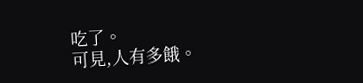吃了。
可見,人有多餓。